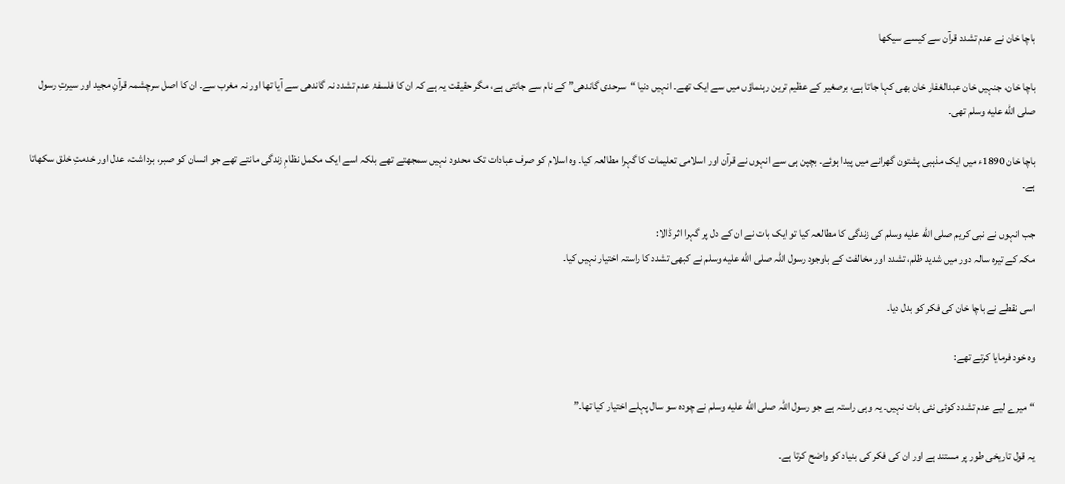باچا خان نے عدم تشدد قرآن سے کیسے سیکھا

باچا خان، جنہیں خان عبدالغفار خان بھی کہا جاتا ہے، برصغیر کے عظیم ترین رہنماؤں میں سے ایک تھے۔ انہیں دنیا “سرحدی گاندھی” کے نام سے جانتی ہے، مگر حقیقت یہ ہے کہ ان کا فلسفۂ عدم تشدد نہ گاندھی سے آیا تھا اور نہ مغرب سے۔ ان کا اصل سرچشمہ قرآنِ مجید اور سیرتِ رسول صلى الله عليه وسلم تھی۔

باچا خان 1890ء میں ایک مذہبی پشتون گھرانے میں پیدا ہوئے۔ بچپن ہی سے انہوں نے قرآن اور اسلامی تعلیمات کا گہرا مطالعہ کیا۔ وہ اسلام کو صرف عبادات تک محدود نہیں سمجھتے تھے بلکہ اسے ایک مکمل نظامِ زندگی مانتے تھے جو انسان کو صبر، برداشت، عدل اور خدمتِ خلق سکھاتا ہے۔

جب انہوں نے نبی کریم صلى الله عليه وسلم کی زندگی کا مطالعہ کیا تو ایک بات نے ان کے دل پر گہرا اثر ڈالا:
مکہ کے تیرہ سالہ دور میں شدید ظلم، تشدد اور مخالفت کے باوجود رسول اللہ صلى الله عليه وسلم نے کبھی تشدد کا راستہ اختیار نہیں کیا۔

اسی نقطے نے باچا خان کی فکر کو بدل دیا۔

وہ خود فرمایا کرتے تھے:

“میرے لیے عدم تشدد کوئی نئی بات نہیں۔ یہ وہی راستہ ہے جو رسول اللہ صلى الله عليه وسلم نے چودہ سو سال پہلے اختیار کیا تھا۔”

یہ قول تاریخی طور پر مستند ہے اور ان کی فکر کی بنیاد کو واضح کرتا ہے۔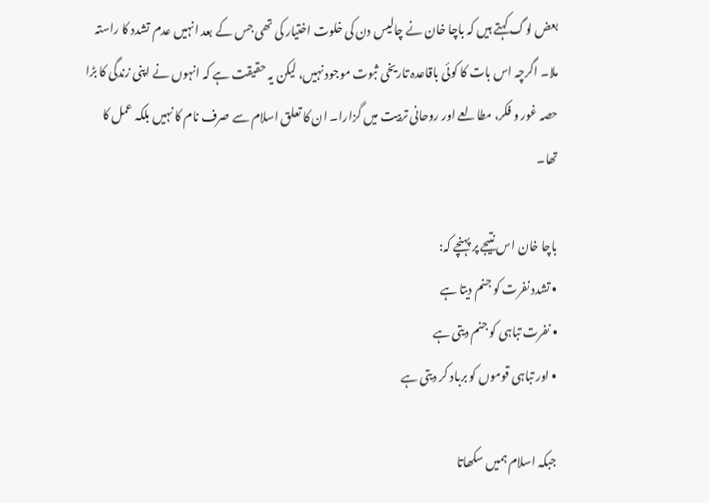بعض لوگ کہتے ہیں کہ باچا خان نے چالیس دن کی خلوت اختیار کی تھی جس کے بعد انہیں عدم تشدد کا راستہ ملا۔ اگرچہ اس بات کا کوئی باقاعدہ تاریخی ثبوت موجود نہیں، لیکن یہ حقیقت ہے کہ انہوں نے اپنی زندگی کا بڑا حصہ غور و فکر، مطالعے اور روحانی تربیت میں گزارا۔ ان کا تعلق اسلام سے صرف نام کا نہیں بلکہ عمل کا تھا۔

باچا خان اس نتیجے پر پہنچے کہ:
• تشدد نفرت کو جنم دیتا ہے
• نفرت تباہی کو جنم دیتی ہے
• اور تباہی قوموں کو برباد کر دیتی ہے

جبکہ اسلام ہمیں سکھاتا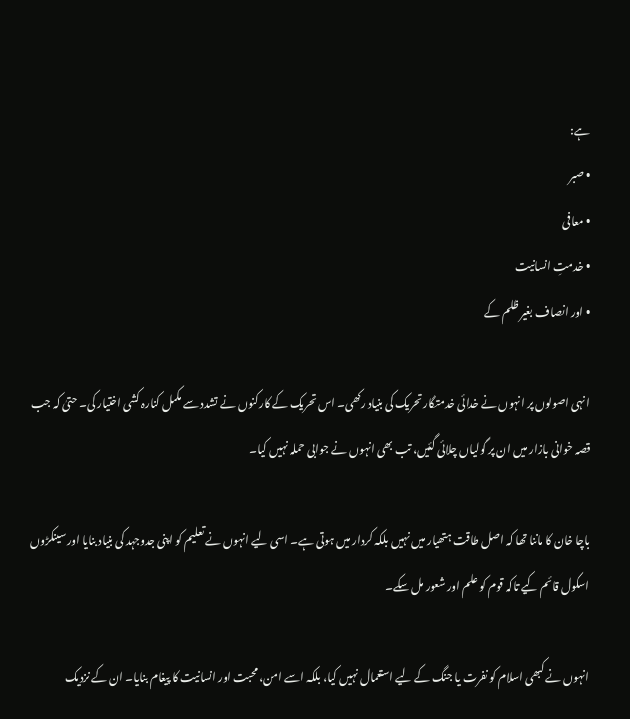ہے:
• صبر
• معافی
• خدمتِ انسانیت
• اور انصاف بغیر ظلم کے

انہی اصولوں پر انہوں نے خدائی خدمتگار تحریک کی بنیاد رکھی۔ اس تحریک کے کارکنوں نے تشدد سے مکمل کنارہ کشی اختیار کی۔ حتیٰ کہ جب قصہ خوانی بازار میں ان پر گولیاں چلائی گئیں، تب بھی انہوں نے جوابی حملہ نہیں کیا۔

باچا خان کا ماننا تھا کہ اصل طاقت ہتھیار میں نہیں بلکہ کردار میں ہوتی ہے۔ اسی لیے انہوں نے تعلیم کو اپنی جدوجہد کی بنیاد بنایا اور سینکڑوں اسکول قائم کیے تاکہ قوم کو علم اور شعور مل سکے۔

انہوں نے کبھی اسلام کو نفرت یا جنگ کے لیے استعمال نہیں کیا، بلکہ اسے امن، محبت اور انسانیت کا پیغام بنایا۔ ان کے نزدیک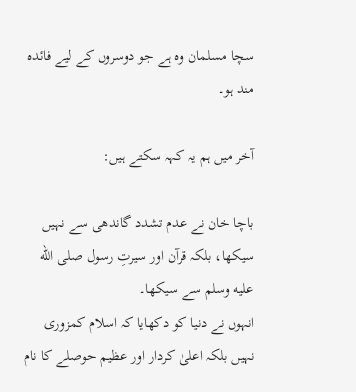سچا مسلمان وہ ہے جو دوسروں کے لیے فائدہ مند ہو۔

آخر میں ہم یہ کہہ سکتے ہیں:

باچا خان نے عدم تشدد گاندھی سے نہیں سیکھا، بلکہ قرآن اور سیرتِ رسول صلى الله عليه وسلم سے سیکھا۔
انہوں نے دنیا کو دکھایا کہ اسلام کمزوری نہیں بلکہ اعلیٰ کردار اور عظیم حوصلے کا نام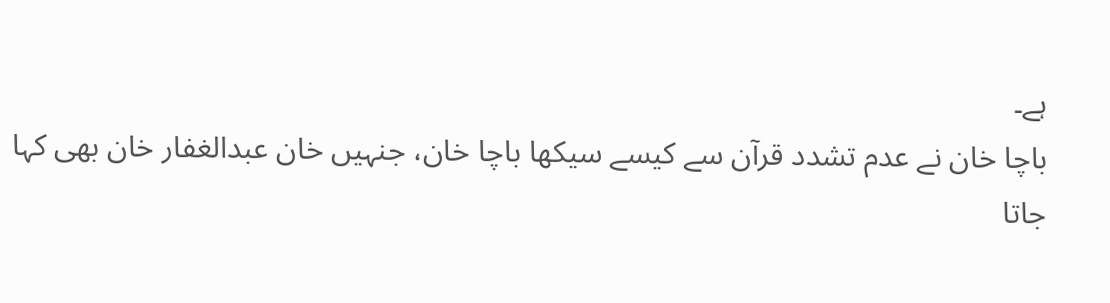ہے۔
باچا خان نے عدم تشدد قرآن سے کیسے سیکھا باچا خان، جنہیں خان عبدالغفار خان بھی کہا جاتا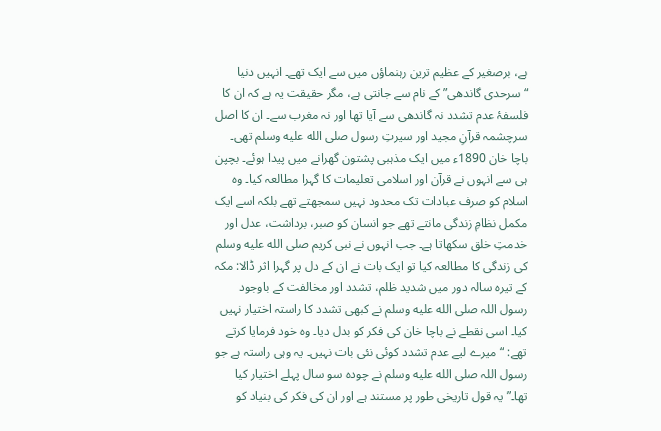ہے، برصغیر کے عظیم ترین رہنماؤں میں سے ایک تھے۔ انہیں دنیا “سرحدی گاندھی” کے نام سے جانتی ہے، مگر حقیقت یہ ہے کہ ان کا فلسفۂ عدم تشدد نہ گاندھی سے آیا تھا اور نہ مغرب سے۔ ان کا اصل سرچشمہ قرآنِ مجید اور سیرتِ رسول صلى الله عليه وسلم تھی۔ باچا خان 1890ء میں ایک مذہبی پشتون گھرانے میں پیدا ہوئے۔ بچپن ہی سے انہوں نے قرآن اور اسلامی تعلیمات کا گہرا مطالعہ کیا۔ وہ اسلام کو صرف عبادات تک محدود نہیں سمجھتے تھے بلکہ اسے ایک مکمل نظامِ زندگی مانتے تھے جو انسان کو صبر، برداشت، عدل اور خدمتِ خلق سکھاتا ہے۔ جب انہوں نے نبی کریم صلى الله عليه وسلم کی زندگی کا مطالعہ کیا تو ایک بات نے ان کے دل پر گہرا اثر ڈالا: مکہ کے تیرہ سالہ دور میں شدید ظلم، تشدد اور مخالفت کے باوجود رسول اللہ صلى الله عليه وسلم نے کبھی تشدد کا راستہ اختیار نہیں کیا۔ اسی نقطے نے باچا خان کی فکر کو بدل دیا۔ وہ خود فرمایا کرتے تھے: “میرے لیے عدم تشدد کوئی نئی بات نہیں۔ یہ وہی راستہ ہے جو رسول اللہ صلى الله عليه وسلم نے چودہ سو سال پہلے اختیار کیا تھا۔” یہ قول تاریخی طور پر مستند ہے اور ان کی فکر کی بنیاد کو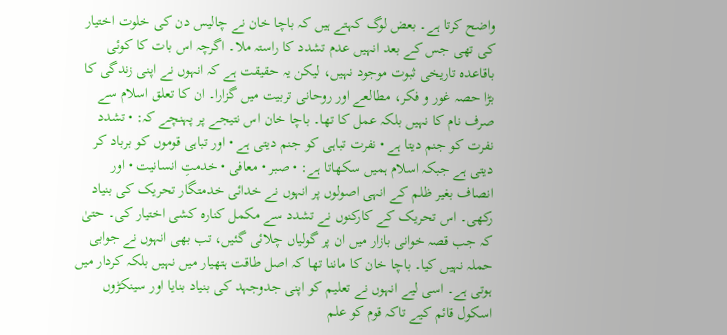واضح کرتا ہے۔ بعض لوگ کہتے ہیں کہ باچا خان نے چالیس دن کی خلوت اختیار کی تھی جس کے بعد انہیں عدم تشدد کا راستہ ملا۔ اگرچہ اس بات کا کوئی باقاعدہ تاریخی ثبوت موجود نہیں، لیکن یہ حقیقت ہے کہ انہوں نے اپنی زندگی کا بڑا حصہ غور و فکر، مطالعے اور روحانی تربیت میں گزارا۔ ان کا تعلق اسلام سے صرف نام کا نہیں بلکہ عمل کا تھا۔ باچا خان اس نتیجے پر پہنچے کہ: • تشدد نفرت کو جنم دیتا ہے • نفرت تباہی کو جنم دیتی ہے • اور تباہی قوموں کو برباد کر دیتی ہے جبکہ اسلام ہمیں سکھاتا ہے: • صبر • معافی • خدمتِ انسانیت • اور انصاف بغیر ظلم کے انہی اصولوں پر انہوں نے خدائی خدمتگار تحریک کی بنیاد رکھی۔ اس تحریک کے کارکنوں نے تشدد سے مکمل کنارہ کشی اختیار کی۔ حتیٰ کہ جب قصہ خوانی بازار میں ان پر گولیاں چلائی گئیں، تب بھی انہوں نے جوابی حملہ نہیں کیا۔ باچا خان کا ماننا تھا کہ اصل طاقت ہتھیار میں نہیں بلکہ کردار میں ہوتی ہے۔ اسی لیے انہوں نے تعلیم کو اپنی جدوجہد کی بنیاد بنایا اور سینکڑوں اسکول قائم کیے تاکہ قوم کو علم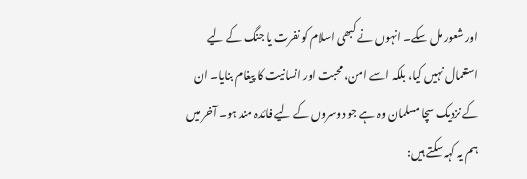اور شعور مل سکے۔ انہوں نے کبھی اسلام کو نفرت یا جنگ کے لیے استعمال نہیں کیا، بلکہ اسے امن، محبت اور انسانیت کا پیغام بنایا۔ ان کے نزدیک سچا مسلمان وہ ہے جو دوسروں کے لیے فائدہ مند ہو۔ آخر میں ہم یہ کہہ سکتے ہیں: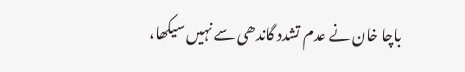باچا خان نے عدم تشدد گاندھی سے نہیں سیکھا،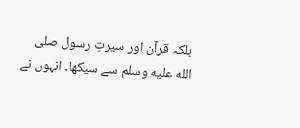بلکہ قرآن اور سیرتِ رسول صلى الله عليه وسلم سے سیکھا۔ انہوں نے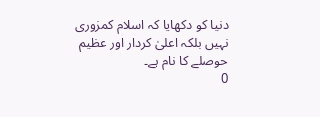دنیا کو دکھایا کہ اسلام کمزوری نہیں بلکہ اعلیٰ کردار اور عظیم حوصلے کا نام ہے۔
0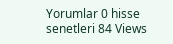Yorumlar 0 hisse senetleri 84 Views